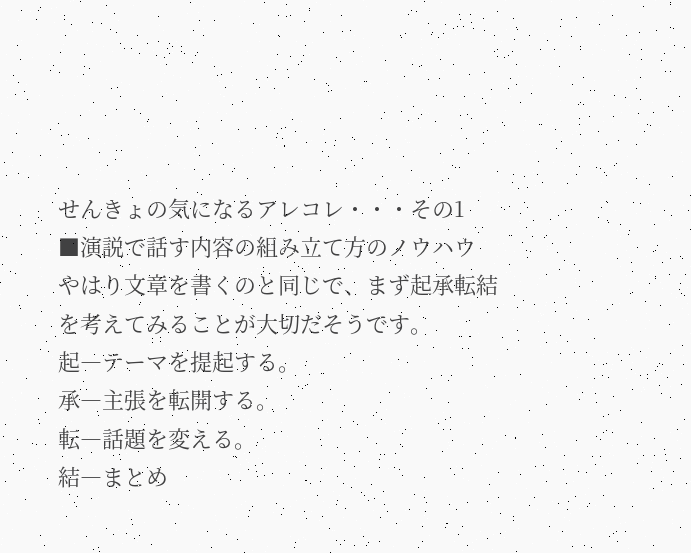せんきょの気になるアレコレ・・・その1
■演説で話す内容の組み立て方のノウハウ
やはり文章を書くのと同じで、まず起承転結を考えてみることが大切だそうです。
起―テーマを提起する。
承―主張を転開する。
転―話題を変える。
結―まとめ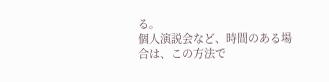る。
個人演説会など、時間のある場合は、この方法で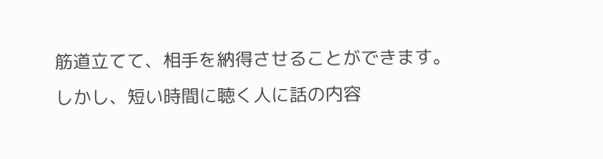筋道立てて、相手を納得させることができます。
しかし、短い時間に聴く人に話の内容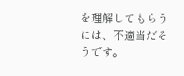を理解してもらうには、不適当だそうです。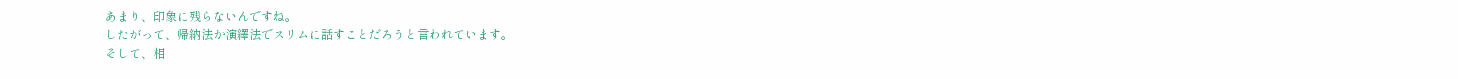あまり、印象に残らないんですね。
したがって、帰納法か演繹法でスリムに話すことだろうと言われています。
そして、相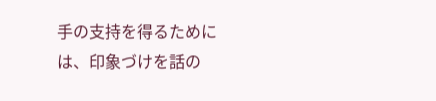手の支持を得るためには、印象づけを話の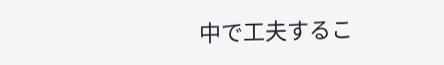中で工夫するこ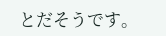とだそうです。